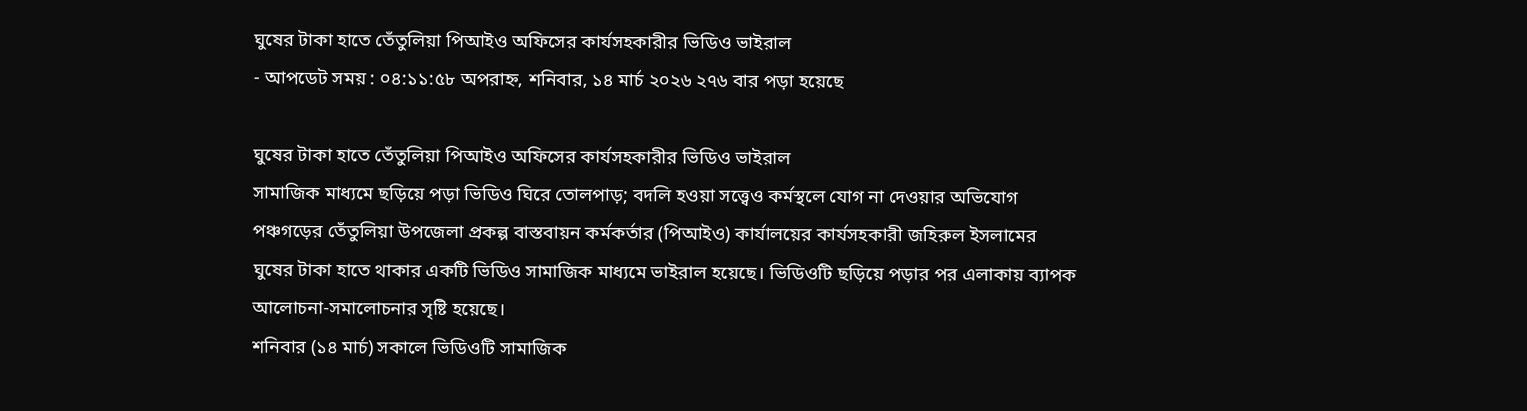ঘুষের টাকা হাতে তেঁতুলিয়া পিআইও অফিসের কার্যসহকারীর ভিডিও ভাইরাল
- আপডেট সময় : ০৪:১১:৫৮ অপরাহ্ন, শনিবার, ১৪ মার্চ ২০২৬ ২৭৬ বার পড়া হয়েছে

ঘুষের টাকা হাতে তেঁতুলিয়া পিআইও অফিসের কার্যসহকারীর ভিডিও ভাইরাল
সামাজিক মাধ্যমে ছড়িয়ে পড়া ভিডিও ঘিরে তোলপাড়; বদলি হওয়া সত্ত্বেও কর্মস্থলে যোগ না দেওয়ার অভিযোগ
পঞ্চগড়ের তেঁতুলিয়া উপজেলা প্রকল্প বাস্তবায়ন কর্মকর্তার (পিআইও) কার্যালয়ের কার্যসহকারী জহিরুল ইসলামের ঘুষের টাকা হাতে থাকার একটি ভিডিও সামাজিক মাধ্যমে ভাইরাল হয়েছে। ভিডিওটি ছড়িয়ে পড়ার পর এলাকায় ব্যাপক আলোচনা-সমালোচনার সৃষ্টি হয়েছে।
শনিবার (১৪ মার্চ) সকালে ভিডিওটি সামাজিক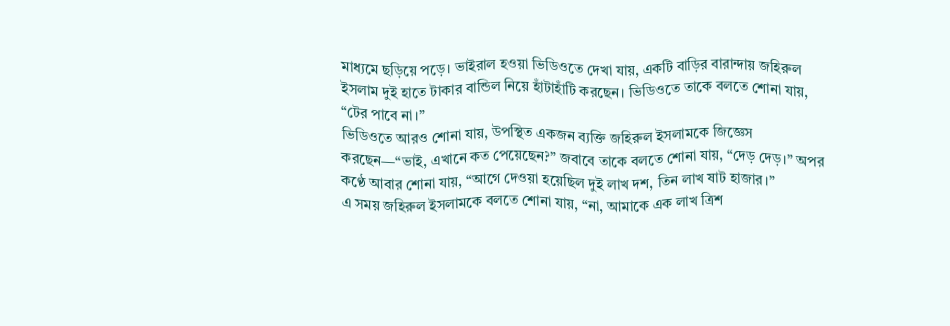মাধ্যমে ছড়িয়ে পড়ে। ভাইরাল হওয়া ভিডিওতে দেখা যায়, একটি বাড়ির বারান্দায় জহিরুল ইসলাম দুই হাতে টাকার বান্ডিল নিয়ে হাঁটাহাঁটি করছেন। ভিডিওতে তাকে বলতে শোনা যায়, “টের পাবে না।”
ভিডিওতে আরও শোনা যায়, উপস্থিত একজন ব্যক্তি জহিরুল ইসলামকে জিজ্ঞেস করছেন—“ভাই, এখানে কত পেয়েছেন?” জবাবে তাকে বলতে শোনা যায়, “দেড় দেড়।” অপর কণ্ঠে আবার শোনা যায়, “আগে দেওয়া হয়েছিল দুই লাখ দশ, তিন লাখ ষাট হাজার।”
এ সময় জহিরুল ইসলামকে বলতে শোনা যায়, “না, আমাকে এক লাখ ত্রিশ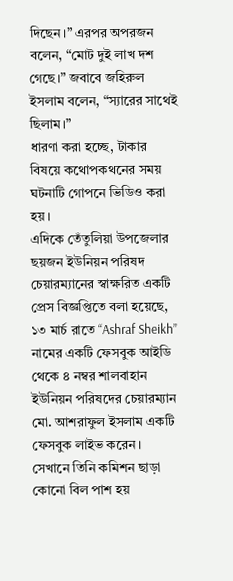দিছেন।” এরপর অপরজন বলেন, “মোট দুই লাখ দশ গেছে।” জবাবে জহিরুল ইসলাম বলেন, “স্যারের সাথেই ছিলাম।”
ধারণা করা হচ্ছে, টাকার বিষয়ে কথোপকথনের সময় ঘটনাটি গোপনে ভিডিও করা হয়।
এদিকে তেঁতুলিয়া উপজেলার ছয়জন ইউনিয়ন পরিষদ চেয়ারম্যানের স্বাক্ষরিত একটি প্রেস বিজ্ঞপ্তিতে বলা হয়েছে, ১৩ মার্চ রাতে “Ashraf Sheikh” নামের একটি ফেসবুক আইডি থেকে ৪ নম্বর শালবাহান ইউনিয়ন পরিষদের চেয়ারম্যান মো. আশরাফুল ইসলাম একটি ফেসবুক লাইভ করেন। সেখানে তিনি কমিশন ছাড়া কোনো বিল পাশ হয়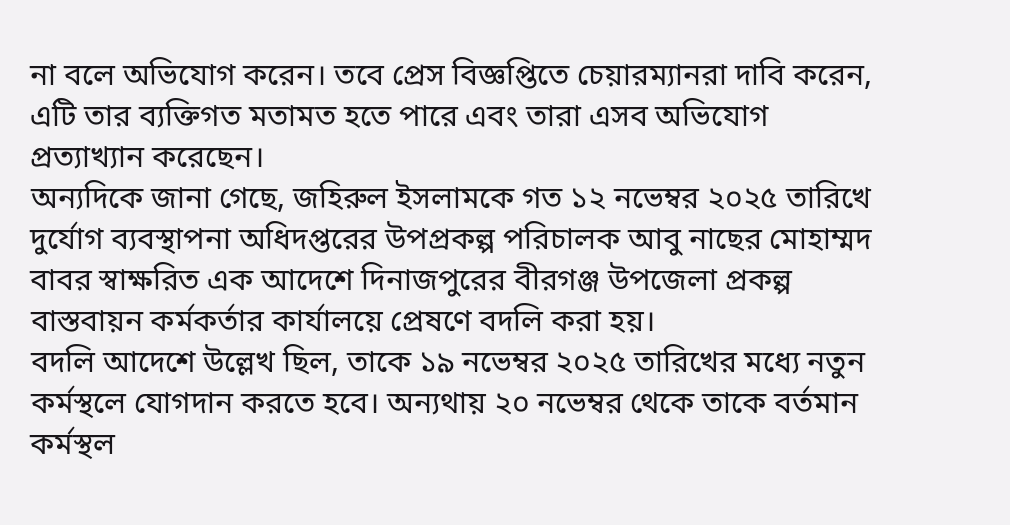না বলে অভিযোগ করেন। তবে প্রেস বিজ্ঞপ্তিতে চেয়ারম্যানরা দাবি করেন, এটি তার ব্যক্তিগত মতামত হতে পারে এবং তারা এসব অভিযোগ প্রত্যাখ্যান করেছেন।
অন্যদিকে জানা গেছে, জহিরুল ইসলামকে গত ১২ নভেম্বর ২০২৫ তারিখে দুর্যোগ ব্যবস্থাপনা অধিদপ্তরের উপপ্রকল্প পরিচালক আবু নাছের মোহাম্মদ বাবর স্বাক্ষরিত এক আদেশে দিনাজপুরের বীরগঞ্জ উপজেলা প্রকল্প বাস্তবায়ন কর্মকর্তার কার্যালয়ে প্রেষণে বদলি করা হয়।
বদলি আদেশে উল্লেখ ছিল, তাকে ১৯ নভেম্বর ২০২৫ তারিখের মধ্যে নতুন কর্মস্থলে যোগদান করতে হবে। অন্যথায় ২০ নভেম্বর থেকে তাকে বর্তমান কর্মস্থল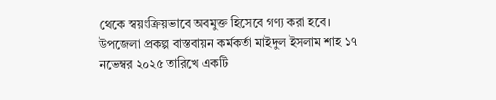থেকে স্বয়ংক্রিয়ভাবে অবমুক্ত হিসেবে গণ্য করা হবে।
উপজেলা প্রকল্প বাস্তবায়ন কর্মকর্তা মাইদুল ইসলাম শাহ ১৭ নভেম্বর ২০২৫ তারিখে একটি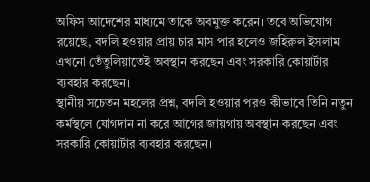অফিস আদেশের মাধ্যমে তাকে অবমুক্ত করেন। তবে অভিযোগ রয়েছে, বদলি হওয়ার প্রায় চার মাস পার হলেও জহিরুল ইসলাম এখনো তেঁতুলিয়াতেই অবস্থান করছেন এবং সরকারি কোয়ার্টার ব্যবহার করছেন।
স্থানীয় সচেতন মহলের প্রশ্ন, বদলি হওয়ার পরও কীভাবে তিনি নতুন কর্মস্থলে যোগদান না করে আগের জায়গায় অবস্থান করছেন এবং সরকারি কোয়ার্টার ব্যবহার করছেন।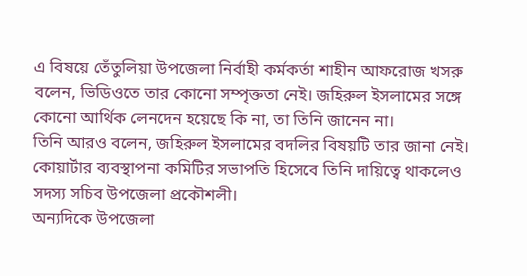এ বিষয়ে তেঁতুলিয়া উপজেলা নির্বাহী কর্মকর্তা শাহীন আফরোজ খসরু বলেন, ভিডিওতে তার কোনো সম্পৃক্ততা নেই। জহিরুল ইসলামের সঙ্গে কোনো আর্থিক লেনদেন হয়েছে কি না, তা তিনি জানেন না।
তিনি আরও বলেন, জহিরুল ইসলামের বদলির বিষয়টি তার জানা নেই। কোয়ার্টার ব্যবস্থাপনা কমিটির সভাপতি হিসেবে তিনি দায়িত্বে থাকলেও সদস্য সচিব উপজেলা প্রকৌশলী।
অন্যদিকে উপজেলা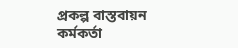প্রকল্প বাস্তবায়ন কর্মকর্তা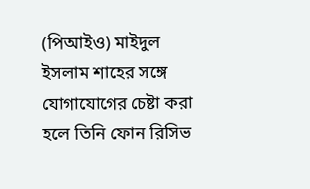(পিআইও) মাইদুল ইসলাম শাহের সঙ্গে যোগাযোগের চেষ্টা করা হলে তিনি ফোন রিসিভ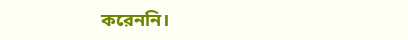করেননি।